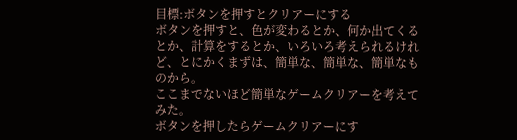目標:ボタンを押すとクリアーにする
ボタンを押すと、色が変わるとか、何か出てくるとか、計算をするとか、いろいろ考えられるけれど、とにかくまずは、簡単な、簡単な、簡単なものから。
ここまでないほど簡単なゲームクリアーを考えてみた。
ボタンを押したらゲームクリアーにす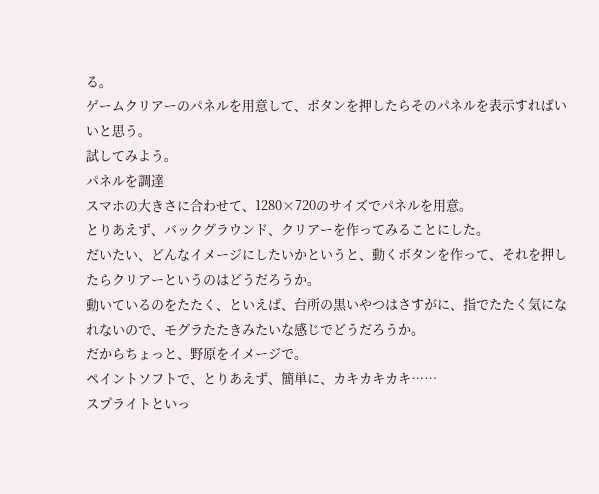る。
ゲームクリアーのパネルを用意して、ボタンを押したらそのパネルを表示すればいいと思う。
試してみよう。
パネルを調達
スマホの大きさに合わせて、1280×720のサイズでパネルを用意。
とりあえず、バックグラウンド、クリアーを作ってみることにした。
だいたい、どんなイメージにしたいかというと、動くボタンを作って、それを押したらクリアーというのはどうだろうか。
動いているのをたたく、といえば、台所の黒いやつはさすがに、指でたたく気になれないので、モグラたたきみたいな感じでどうだろうか。
だからちょっと、野原をイメージで。
ペイントソフトで、とりあえず、簡単に、カキカキカキ……
スプライトといっ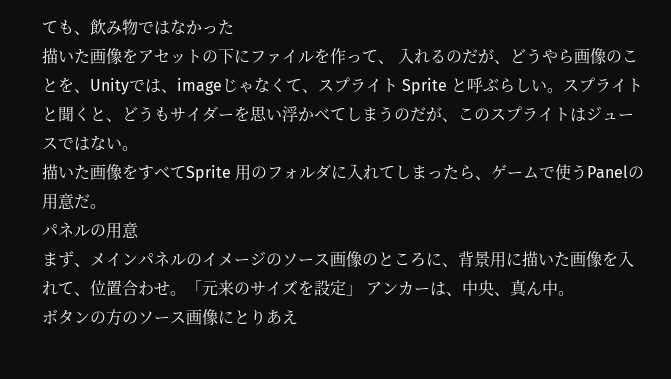ても、飲み物ではなかった
描いた画像をアセットの下にファイルを作って、 入れるのだが、どうやら画像のことを、Unityでは、imageじゃなくて、スプライト Sprite と呼ぶらしい。スプライトと聞くと、どうもサイダーを思い浮かべてしまうのだが、このスプライトはジュースではない。
描いた画像をすべてSprite 用のフォルダに入れてしまったら、ゲームで使うPanelの用意だ。
パネルの用意
まず、メインパネルのイメージのソース画像のところに、背景用に描いた画像を入れて、位置合わせ。「元来のサイズを設定」 アンカーは、中央、真ん中。
ボタンの方のソース画像にとりあえ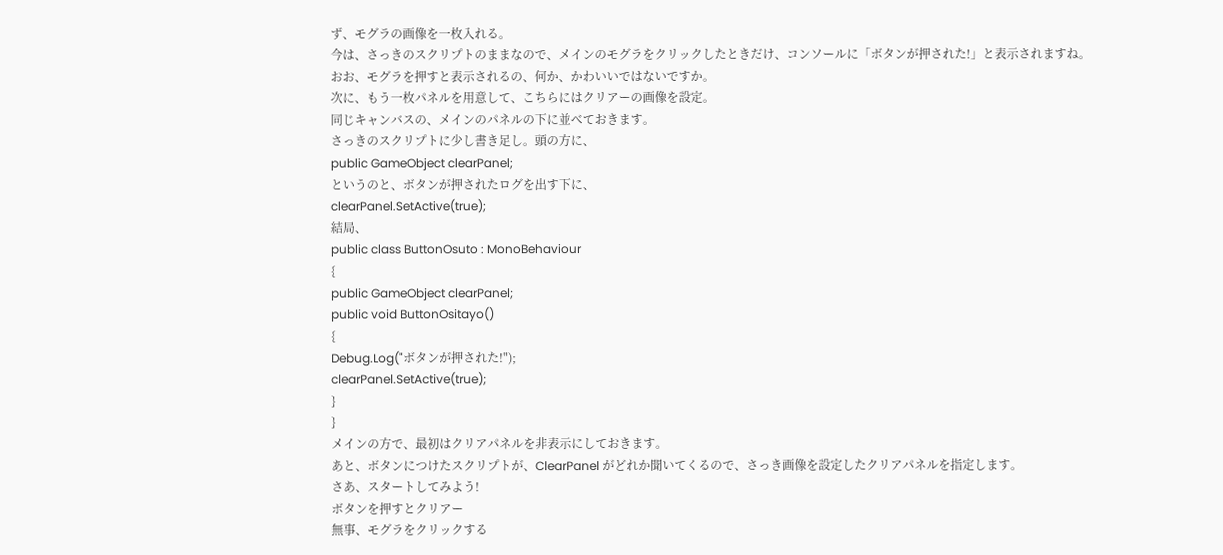ず、モグラの画像を一枚入れる。
今は、さっきのスクリプトのままなので、メインのモグラをクリックしたときだけ、コンソールに「ボタンが押された!」と表示されますね。
おお、モグラを押すと表示されるの、何か、かわいいではないですか。
次に、もう一枚パネルを用意して、こちらにはクリアーの画像を設定。
同じキャンバスの、メインのパネルの下に並べておきます。
さっきのスクリプトに少し書き足し。頭の方に、
public GameObject clearPanel;
というのと、ボタンが押されたログを出す下に、
clearPanel.SetActive(true);
結局、
public class ButtonOsuto : MonoBehaviour
{
public GameObject clearPanel;
public void ButtonOsitayo()
{
Debug.Log("ボタンが押された!");
clearPanel.SetActive(true);
}
}
メインの方で、最初はクリアパネルを非表示にしておきます。
あと、ボタンにつけたスクリプトが、ClearPanel がどれか聞いてくるので、さっき画像を設定したクリアパネルを指定します。
さあ、スタートしてみよう!
ボタンを押すとクリアー
無事、モグラをクリックする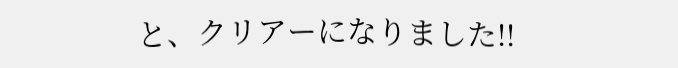と、クリアーになりました!!